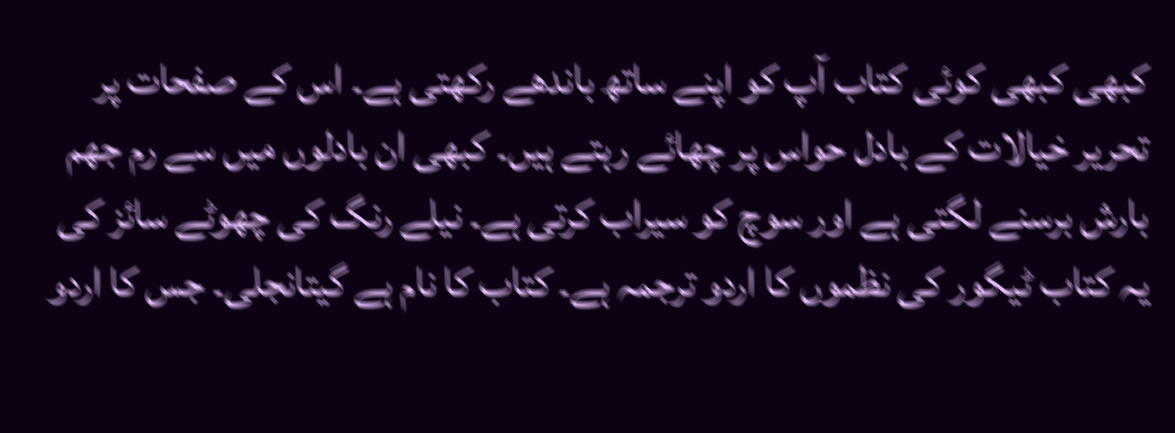کبھی کبھی کوئی کتاب آپ کو اپنے ساتھ باندھے رکھتی ہے۔ اس کے صفحات پر تحریر خیالات کے بادل حواس پر چھائے رہتے ہیں۔ کبھی ان بادلوں میں سے رم جھم بارش برسنے لگتی ہے اور سوچ کو سیراب کرتی ہے۔ نیلے رنگ کی چھوٹے سائز کی یہ کتاب ٹیگور کی نظموں کا اردو ترجمہ ہے۔ کتاب کا نام ہے گیتانجلی۔ جس کا اردو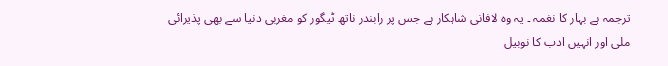ترجمہ ہے بہار کا نغمہ ۔ یہ وہ لافانی شاہکار ہے جس پر رابندر ناتھ ٹیگور کو مغربی دنیا سے بھی پذیرائی ملی اور انہیں ادب کا نوبیل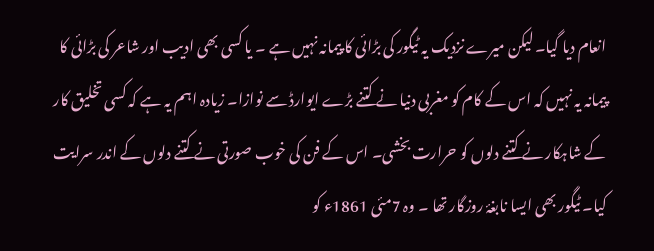انعام دیا گیا۔ لیکن میرے نزدیک یہ ٹیگور کی بڑائی کا پیمانہ نہیں ہے ۔ یا کسی بھی ادیب اور شاعر کی بڑائی کا پیمانہ یہ نہیں کہ اس کے کام کو مغربی دنیا نے کتنے بڑے ایوارڈ سے نوازا۔ زیادہ اہم یہ ہے کہ کسی تخلیق کار کے شاہکار نے کتنے دلوں کو حرارت بخشی۔ اس کے فن کی خوب صورتی نے کتنے دلوں کے اندر سرایت کیا۔ ٹیگور بھی ایسا نابغۂ روزگار تھا ۔ وہ 7مئی 1861ء کو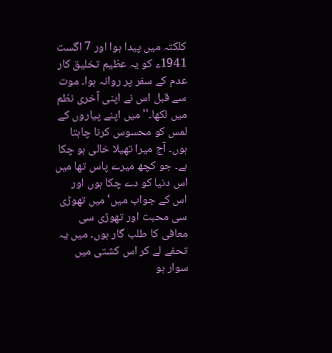کلکتہ میں پیدا ہوا اور 7 اگست 1941ء کو یہ عظیم تخلیق کار عدم کے سفر پر روانہ ہوا۔ موت سے قبل اس نے اپنی آخری نظم میں لکھا۔''میں اپنے پیاروں کے لمس کو محسوس کرنا چاہتا ہوں۔ آج میرا تھیلا خالی ہو چکا ہے۔ جو کچھ میرے پاس تھا میں اس دنیا کو دے چکا ہوں اور اس کے جواب میں‘ میں تھوڑی سی محبت اور تھوڑی سی معافی کا طلب گار ہوں۔ میں یہ تحفے لے کر اس کشتی میں سوار ہو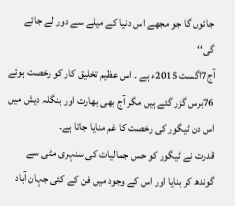جائوں گا جو مجھے اس دنیا کے میلے سے دور لے جائے گی‘‘
آج7اگست 2015ء ہے ۔ اس عظیم تخلیق کار کو رخصت ہوئے 76برس گزر گئے ہیں مگر آج بھی بھارت اور بنگلہ دیش میں اس دن ٹیگور کی رخصت کا غم منایا جاتا ہے۔
قدرت نے ٹیگور کو حس جمالیات کی سنہری مٹی سے گوندھ کر بنایا اور اس کے وجود میں فن کے کئی جہان آباد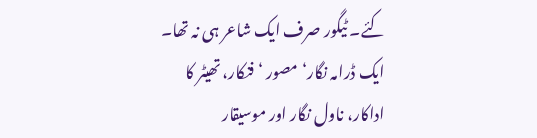کئے۔ ٹیگور صرف ایک شاعر ہی نہ تھا۔ ایک ڈرامہ نگار‘ مصور ‘ فنکار، تھیٹر کا اداکار، ناول نگار اور موسیقار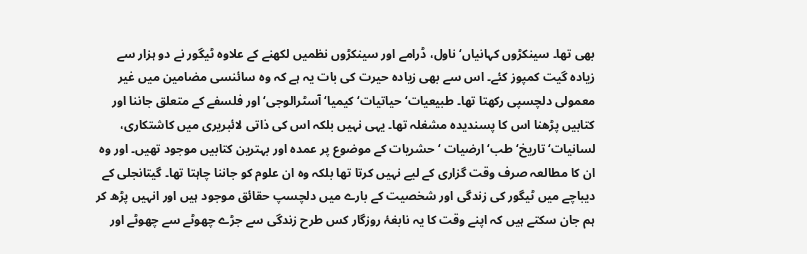بھی تھا۔ سینکڑوں کہانیاں‘ ناول، ڈرامے اور سینکڑوں نظمیں لکھنے کے علاوہ ٹیگور نے دو ہزار سے زیادہ گیت کمپوز کئے۔ اس سے بھی زیادہ حیرت کی بات یہ ہے کہ وہ سائنسی مضامین میں غیر معمولی دلچسپی رکھتا تھا۔ طبیعیات‘ حیاتیات‘ کیمیا‘ آسٹرالوجی‘ اور فلسفے کے متعلق جاننا اور کتابیں پڑھنا اس کا پسندیدہ مشغلہ تھا۔ یہی نہیں بلکہ اس کی ذاتی لائبریری میں کاشتکاری، لسانیات‘ تاریخ‘ طب‘ ارضیات ‘ حشریات کے موضوع پر عمدہ اور بہترین کتابیں موجود تھیں۔ اور وہ ان کا مطالعہ صرف وقت گزاری کے لیے نہیں کرتا تھا بلکہ وہ ان علوم کو جاننا چاہتا تھا۔ گیتانجلی کے دیباچے میں ٹیگور کی زندگی اور شخصیت کے بارے میں دلچسپ حقائق موجود ہیں اور انہیں پڑھ کر ہم جان سکتے ہیں کہ اپنے وقت کا یہ نابغۂ روزگار کس طرح زندگی سے جڑے چھوٹے سے چھوٹے اور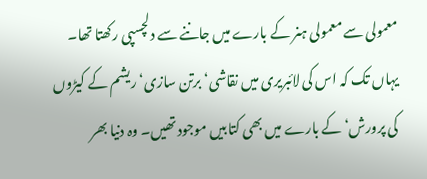معمولی سے معمولی ہنر کے بارے میں جاننے سے دلچسپی رکھتا تھا۔ یہاں تک کہ اس کی لائبریری میں نقاشی‘ برتن سازی‘ ریشم کے کیڑوں کی پرورش‘ کے بارے میں بھی کتابیں موجود تھیں۔ وہ دنیا بھر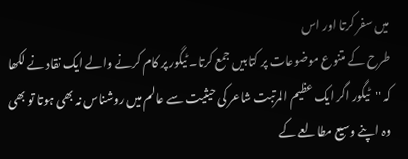میں سفر کرتا اور اس
طرح کے متنوع موضوعات پر کتابیں جمع کرتا۔ ٹیگور پر کام کرنے والے ایک نقاد نے لکھا کہ ''ٹیگور اگر ایک عظیم المرتبت شاعر کی حیثیت سے عالم میں روشناس نہ بھی ہوتا تو بھی وہ اپنے وسیع مطالعے کے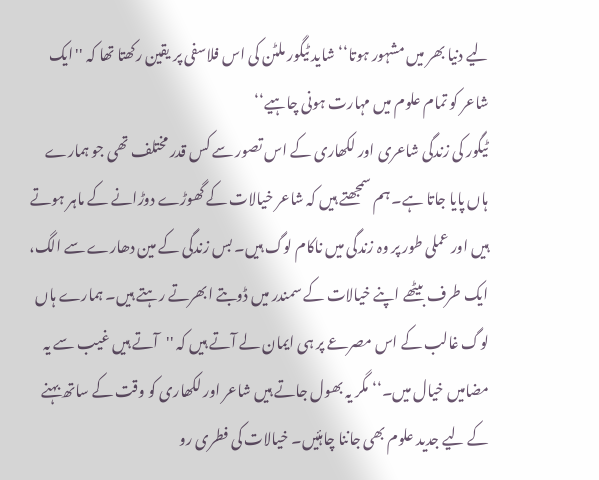لیے دنیا بھر میں مشہور ہوتا‘‘ شاید ٹیگور ملٹن کی اس فلاسفی پر یقین رکھتا تھا کہ ''ایک شاعر کو تمام علوم میں مہارت ہونی چاہیے‘‘
ٹیگور کی زندگی شاعری اور لکھاری کے اس تصور سے کس قدر مختلف تھی جو ہمارے ہاں پایا جاتا ہے۔ ہم سمجھتے ہیں کہ شاعر خیالات کے گھوڑے دوڑانے کے ماہر ہوتے ہیں اور عملی طور پر وہ زندگی میں ناکام لوگ ہیں۔ بس زندگی کے مین دھارے سے الگ، ایک طرف بیٹھے اپنے خیالات کے سمندر میں ڈوبتے ابھرتے رہتے ہیں۔ ہمارے ہاں لوگ غالب کے اس مصرعے پر ہی ایمان لے آتے ہیں کہ ''آتے ہیں غیب سے یہ مضامیں خیال میں۔‘‘ مگر یہ بھول جاتے ہیں شاعر اور لکھاری کو وقت کے ساتھ بہنے کے لیے جدید علوم بھی جاننا چاہئیں۔ خیالات کی فطری رو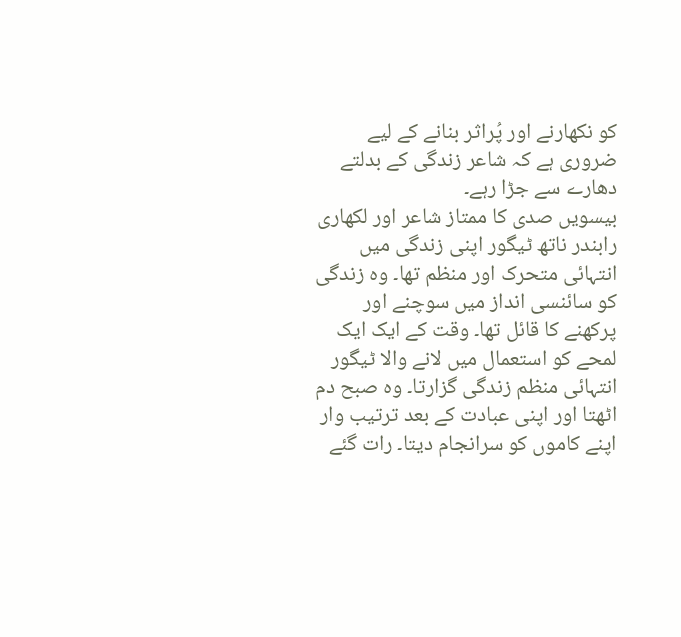کو نکھارنے اور پُراثر بنانے کے لیے ضروری ہے کہ شاعر زندگی کے بدلتے دھارے سے جڑا رہے۔
بیسویں صدی کا ممتاز شاعر اور لکھاری رابندر ناتھ ٹیگور اپنی زندگی میں انتہائی متحرک اور منظم تھا۔ وہ زندگی کو سائنسی انداز میں سوچنے اور پرکھنے کا قائل تھا۔ وقت کے ایک ایک لمحے کو استعمال میں لانے والا ٹیگور انتہائی منظم زندگی گزارتا۔ وہ صبح دم اٹھتا اور اپنی عبادت کے بعد ترتیب وار اپنے کاموں کو سرانجام دیتا۔ رات گئے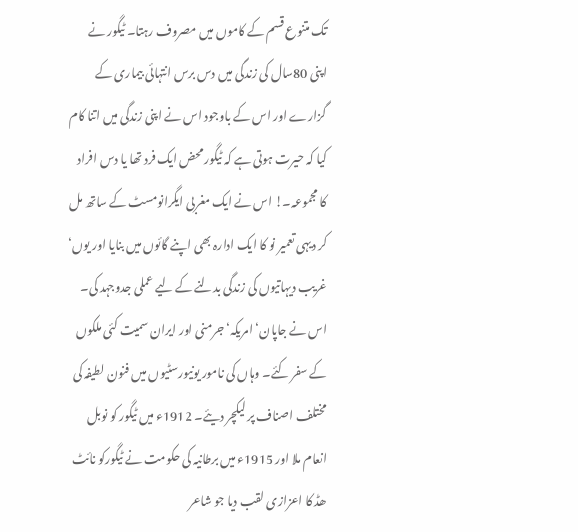تک متنوع قسم کے کاموں میں مصروف رہتا۔ ٹیگور نے اپنی 80سال کی زندگی میں دس برس انتہائی بیماری کے گزارے اور اس کے باوجود اس نے اپنی زندگی میں اتنا کام کیا کہ حیرت ہوتی ہے کہ ٹیگور محض ایک فرد تھا یا دس افراد کا مجموعہ۔! اس نے ایک مغربی ایگرانومسٹ کے ساتھ مل کر دیہی تعمیر نو کا ایک ادارہ بھی اپنے گائوں میں بنایا اور یوں‘ غریب دیہاتیوں کی زندگی بدلنے کے لیے عملی جدوجہد کی۔ اس نے جاپان‘ امریکہ‘ جرمنی اور ایران سمیت کئی ملکوں کے سفر کئے۔ وہاں کی نامور یونیورسٹیوں میں فنون لطیفہ کی مختلف اصناف پر لیکچر دیئے۔ 1912ء میں ٹیگور کو نوبل انعام ملا اور 1915ء میں برطانیہ کی حکومت نے ٹیگورکو نائٹ ھڈ کا اعزازی لقب دیا جو شاعر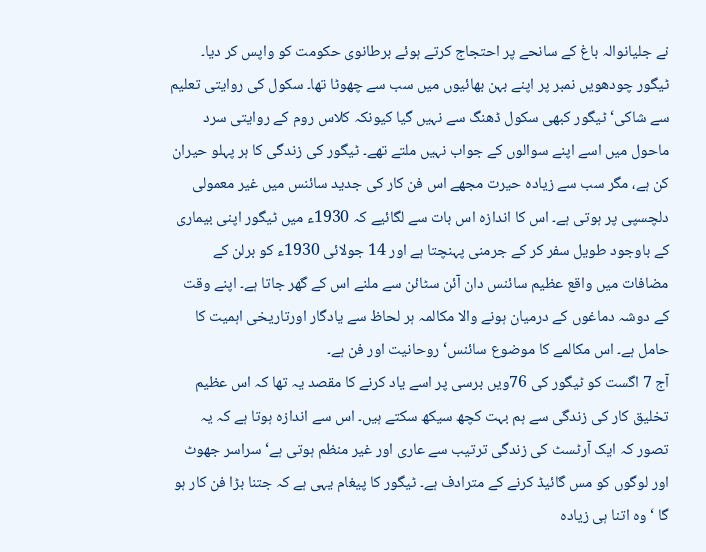نے جلیانوالہ باغ کے سانحے پر احتجاج کرتے ہوئے برطانوی حکومت کو واپس کر دیا۔
ٹیگور چودھویں نمبر پر اپنے بہن بھائیوں میں سب سے چھوٹا تھا۔ سکول کی روایتی تعلیم سے شاکی‘ ٹیگور کبھی سکول ڈھنگ سے نہیں گیا کیونکہ کلاس روم کے روایتی سرد ماحول میں اسے اپنے سوالوں کے جواب نہیں ملتے تھے۔ ٹیگور کی زندگی کا ہر پہلو حیران کن ہے، مگر سب سے زیادہ حیرت مجھے اس فن کار کی جدید سائنس میں غیر معمولی دلچسپی پر ہوتی ہے۔ اس کا اندازہ اس بات سے لگائیے کہ 1930ء میں ٹیگور اپنی بیماری کے باوجود طویل سفر کر کے جرمنی پہنچتا ہے اور 14 جولائی 1930ء کو برلن کے مضافات میں واقع عظیم سائنس دان آئن سٹائن سے ملنے اس کے گھر جاتا ہے۔ اپنے وقت کے دوشہ دماغوں کے درمیان ہونے والا مکالمہ ہر لحاظ سے یادگار اورتاریخی اہمیت کا حامل ہے۔ اس مکالمے کا موضوع سائنس‘ روحانیت اور فن ہے۔
آج 7 اگست کو ٹیگور کی 76ویں برسی پر اسے یاد کرنے کا مقصد یہ تھا کہ اس عظیم تخلیق کار کی زندگی سے ہم بہت کچھ سیکھ سکتے ہیں۔ اس سے اندازہ ہوتا ہے کہ یہ تصور کہ ایک آرٹسٹ کی زندگی ترتیب سے عاری اور غیر منظم ہوتی ہے‘ سراسر جھوٹ اور لوگوں کو مس گائیڈ کرنے کے مترادف ہے۔ ٹیگور کا پیغام یہی ہے کہ جتنا بڑا فن کار ہو گا ‘ وہ اتنا ہی زیادہ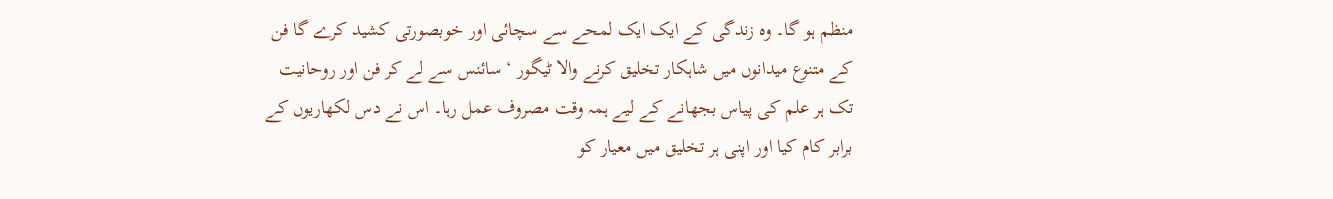منظم ہو گا۔ وہ زندگی کے ایک ایک لمحے سے سچائی اور خوبصورتی کشید کرے گا فن کے متنوع میدانوں میں شاہکار تخلیق کرنے والا ٹیگور ‘ سائنس سے لے کر فن اور روحانیت تک ہر علم کی پیاس بجھانے کے لیے ہمہ وقت مصروف عمل رہا۔ اس نے دس لکھاریوں کے برابر کام کیا اور اپنی ہر تخلیق میں معیار کو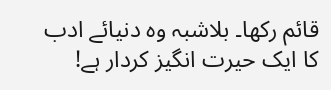قائم رکھا۔ بلاشبہ وہ دنیائے ادب کا ایک حیرت انگیز کردار ہے!